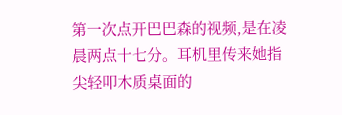第一次点开巴巴森的视频,是在凌晨两点十七分。耳机里传来她指尖轻叩木质桌面的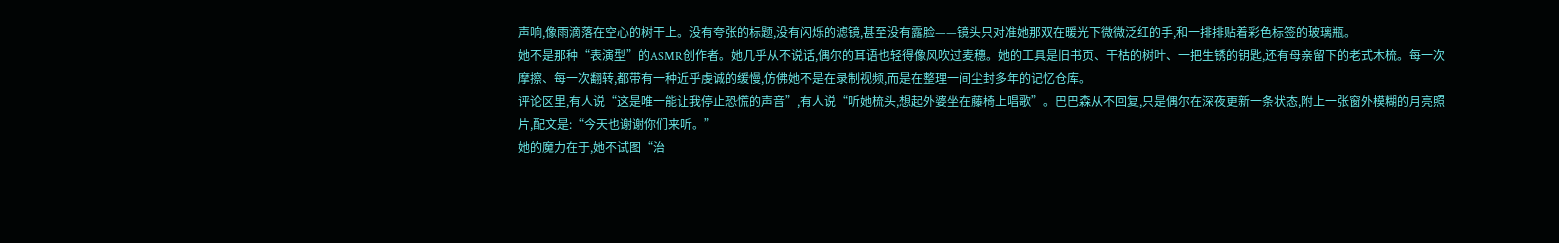声响,像雨滴落在空心的树干上。没有夸张的标题,没有闪烁的滤镜,甚至没有露脸——镜头只对准她那双在暖光下微微泛红的手,和一排排贴着彩色标签的玻璃瓶。
她不是那种“表演型”的ASMR创作者。她几乎从不说话,偶尔的耳语也轻得像风吹过麦穗。她的工具是旧书页、干枯的树叶、一把生锈的钥匙,还有母亲留下的老式木梳。每一次摩擦、每一次翻转,都带有一种近乎虔诚的缓慢,仿佛她不是在录制视频,而是在整理一间尘封多年的记忆仓库。
评论区里,有人说“这是唯一能让我停止恐慌的声音”,有人说“听她梳头,想起外婆坐在藤椅上唱歌”。巴巴森从不回复,只是偶尔在深夜更新一条状态,附上一张窗外模糊的月亮照片,配文是:“今天也谢谢你们来听。”
她的魔力在于,她不试图“治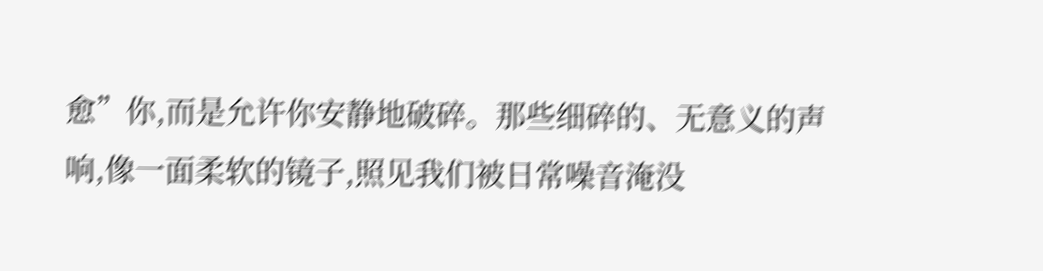愈”你,而是允许你安静地破碎。那些细碎的、无意义的声响,像一面柔软的镜子,照见我们被日常噪音淹没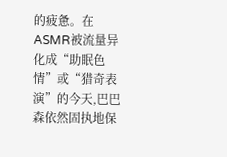的疲惫。在ASMR被流量异化成“助眠色情”或“猎奇表演”的今天,巴巴森依然固执地保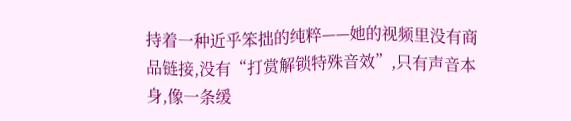持着一种近乎笨拙的纯粹——她的视频里没有商品链接,没有“打赏解锁特殊音效”,只有声音本身,像一条缓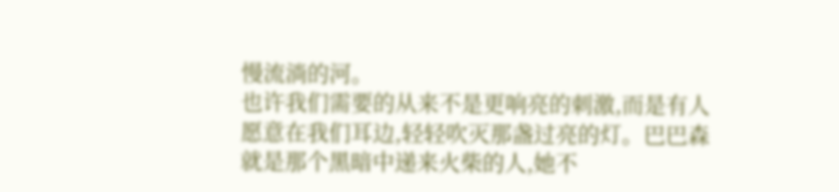慢流淌的河。
也许我们需要的从来不是更响亮的刺激,而是有人愿意在我们耳边,轻轻吹灭那盏过亮的灯。巴巴森就是那个黑暗中递来火柴的人,她不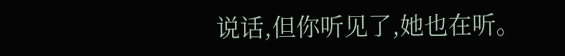说话,但你听见了,她也在听。